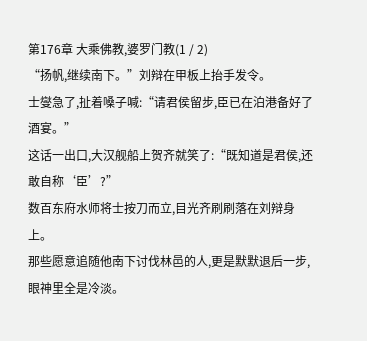第176章 大乘佛教,婆罗门教(1 / 2)
“扬帆,继续南下。”刘辩在甲板上抬手发令。
士燮急了,扯着嗓子喊:“请君侯留步,臣已在泊港备好了酒宴。”
这话一出口,大汉舰船上贺齐就笑了:“既知道是君侯,还敢自称‘臣’?”
数百东府水师将士按刀而立,目光齐刷刷落在刘辩身上。
那些愿意追随他南下讨伐林邑的人,更是默默退后一步,眼神里全是冷淡。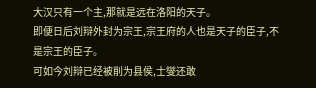大汉只有一个主,那就是远在洛阳的天子。
即便日后刘辩外封为宗王,宗王府的人也是天子的臣子,不是宗王的臣子。
可如今刘辩已经被削为县侯,士燮还敢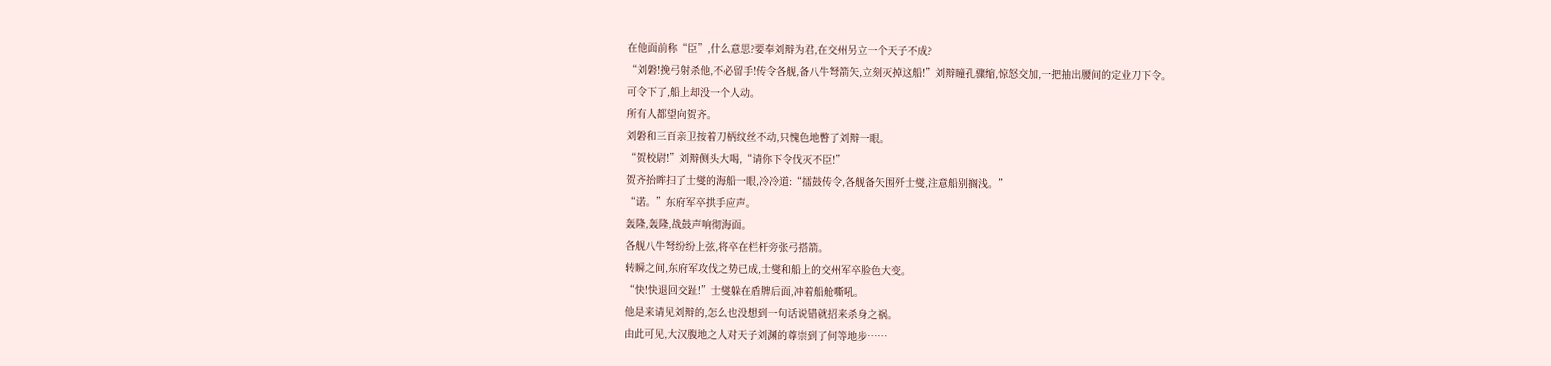在他面前称“臣”,什么意思?要奉刘辩为君,在交州另立一个天子不成?
“刘磐!挽弓射杀他,不必留手!传令各舰,备八牛弩箭矢,立刻灭掉这船!”刘辩瞳孔骤缩,惊怒交加,一把抽出腰间的定业刀下令。
可令下了,船上却没一个人动。
所有人都望向贺齐。
刘磐和三百亲卫按着刀柄纹丝不动,只愧色地瞥了刘辩一眼。
“贺校尉!”刘辩侧头大喝,“请你下令伐灭不臣!”
贺齐抬眸扫了士燮的海船一眼,冷冷道:“擂鼓传令,各舰备矢围歼士燮,注意船别搁浅。”
“诺。”东府军卒拱手应声。
轰隆,轰隆,战鼓声响彻海面。
各舰八牛弩纷纷上弦,将卒在栏杆旁张弓搭箭。
转瞬之间,东府军攻伐之势已成,士燮和船上的交州军卒脸色大变。
“快!快退回交趾!”士燮躲在盾牌后面,冲着船舱嘶吼。
他是来请见刘辩的,怎么也没想到一句话说错就招来杀身之祸。
由此可见,大汉腹地之人对天子刘渊的尊崇到了何等地步……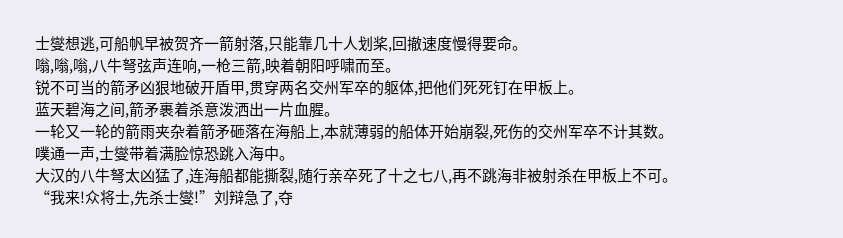士燮想逃,可船帆早被贺齐一箭射落,只能靠几十人划桨,回撤速度慢得要命。
嗡,嗡,嗡,八牛弩弦声连响,一枪三箭,映着朝阳呼啸而至。
锐不可当的箭矛凶狠地破开盾甲,贯穿两名交州军卒的躯体,把他们死死钉在甲板上。
蓝天碧海之间,箭矛裹着杀意泼洒出一片血腥。
一轮又一轮的箭雨夹杂着箭矛砸落在海船上,本就薄弱的船体开始崩裂,死伤的交州军卒不计其数。
噗通一声,士燮带着满脸惊恐跳入海中。
大汉的八牛弩太凶猛了,连海船都能撕裂,随行亲卒死了十之七八,再不跳海非被射杀在甲板上不可。
“我来!众将士,先杀士燮!”刘辩急了,夺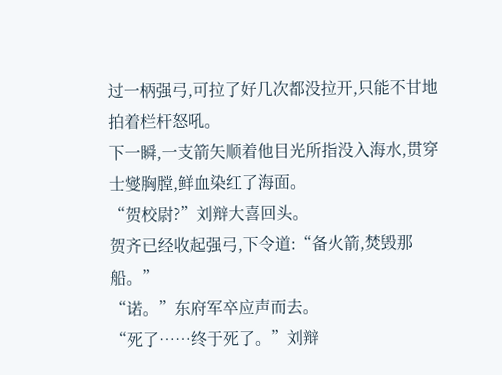过一柄强弓,可拉了好几次都没拉开,只能不甘地拍着栏杆怒吼。
下一瞬,一支箭矢顺着他目光所指没入海水,贯穿士燮胸膛,鲜血染红了海面。
“贺校尉?”刘辩大喜回头。
贺齐已经收起强弓,下令道:“备火箭,焚毁那船。”
“诺。”东府军卒应声而去。
“死了……终于死了。”刘辩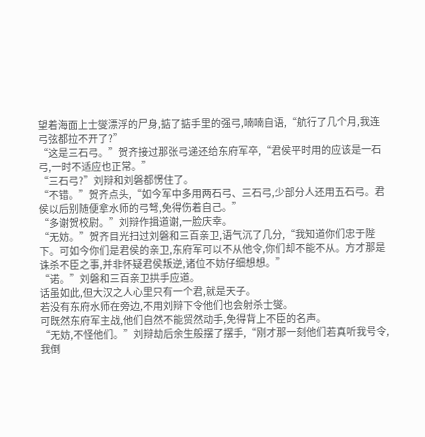望着海面上士燮漂浮的尸身,掂了掂手里的强弓,喃喃自语,“航行了几个月,我连弓弦都拉不开了?”
“这是三石弓。”贺齐接过那张弓递还给东府军卒,“君侯平时用的应该是一石弓,一时不适应也正常。”
“三石弓?”刘辩和刘磐都愣住了。
“不错。”贺齐点头,“如今军中多用两石弓、三石弓,少部分人还用五石弓。君侯以后别随便拿水师的弓弩,免得伤着自己。”
“多谢贺校尉。”刘辩作揖道谢,一脸庆幸。
“无妨。”贺齐目光扫过刘磐和三百亲卫,语气沉了几分,“我知道你们忠于陛下。可如今你们是君侯的亲卫,东府军可以不从他令,你们却不能不从。方才那是诛杀不臣之事,并非怀疑君侯叛逆,诸位不妨仔细想想。”
“诺。”刘磐和三百亲卫拱手应道。
话虽如此,但大汉之人心里只有一个君,就是天子。
若没有东府水师在旁边,不用刘辩下令他们也会射杀士燮。
可既然东府军主战,他们自然不能贸然动手,免得背上不臣的名声。
“无妨,不怪他们。”刘辩劫后余生般摆了摆手,“刚才那一刻他们若真听我号令,我倒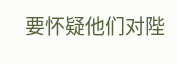要怀疑他们对陛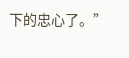下的忠心了。”